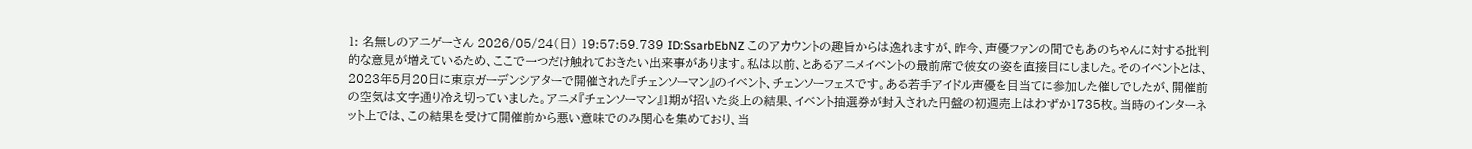1: 名無しのアニゲーさん 2026/05/24(日) 19:57:59.739 ID:SsarbEbNZ このアカウントの趣旨からは逸れますが、昨今、声優ファンの間でもあのちゃんに対する批判的な意見が増えているため、ここで一つだけ触れておきたい出来事があります。私は以前、とあるアニメイベントの最前席で彼女の姿を直接目にしました。そのイベントとは、2023年5月20日に東京ガーデンシアターで開催された『チェンソーマン』のイベント、チェンソーフェスです。ある若手アイドル声優を目当てに参加した催しでしたが、開催前の空気は文字通り冷え切っていました。アニメ『チェンソーマン』1期が招いた炎上の結果、イベント抽選券が封入された円盤の初週売上はわずか1735枚。当時のインターネット上では、この結果を受けて開催前から悪い意味でのみ関心を集めており、当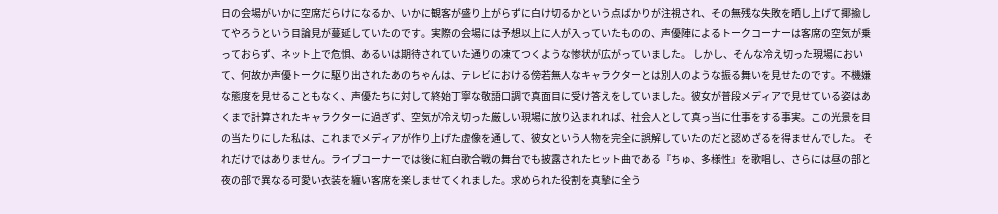日の会場がいかに空席だらけになるか、いかに観客が盛り上がらずに白け切るかという点ばかりが注視され、その無残な失敗を晒し上げて揶揄してやろうという目論見が蔓延していたのです。実際の会場には予想以上に人が入っていたものの、声優陣によるトークコーナーは客席の空気が乗っておらず、ネット上で危惧、あるいは期待されていた通りの凍てつくような惨状が広がっていました。 しかし、そんな冷え切った現場において、何故か声優トークに駆り出されたあのちゃんは、テレビにおける傍若無人なキャラクターとは別人のような振る舞いを見せたのです。不機嫌な態度を見せることもなく、声優たちに対して終始丁寧な敬語口調で真面目に受け答えをしていました。彼女が普段メディアで見せている姿はあくまで計算されたキャラクターに過ぎず、空気が冷え切った厳しい現場に放り込まれれば、社会人として真っ当に仕事をする事実。この光景を目の当たりにした私は、これまでメディアが作り上げた虚像を通して、彼女という人物を完全に誤解していたのだと認めざるを得ませんでした。 それだけではありません。ライブコーナーでは後に紅白歌合戦の舞台でも披露されたヒット曲である『ちゅ、多様性』を歌唱し、さらには昼の部と夜の部で異なる可愛い衣装を纏い客席を楽しませてくれました。求められた役割を真摯に全う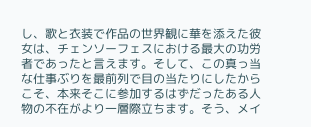し、歌と衣装で作品の世界観に華を添えた彼女は、チェンソーフェスにおける最大の功労者であったと言えます。そして、この真っ当な仕事ぶりを最前列で目の当たりにしたからこそ、本来そこに参加するはずだったある人物の不在がより一層際立ちます。そう、メイ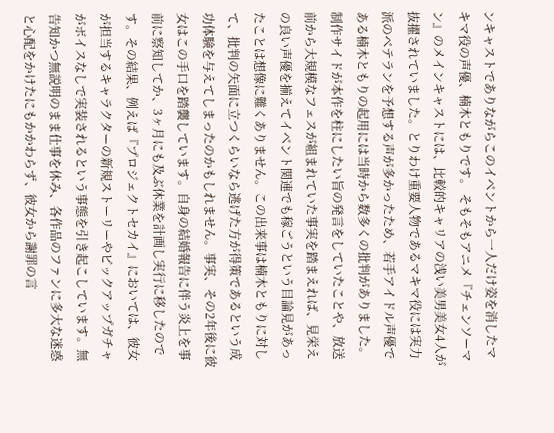ンキャストでありながらこのイベントから一人だけ姿を消したマキマ役の声優、楠木ともりです。 そもそもアニメ『チェンソーマン』のメインキャストには、比較的キャリアの浅い美男美女4人が抜擢されていました。とりわけ重要人物であるマキマ役には実力派のベテランを予想する声が多かったため、若手アイドル声優である楠木ともりの起用には当時から数多くの批判がありました。制作サイドが本作を柱にしたい旨の発言をしていたことや、放送前から大規模なフェスが組まれていた事実を踏まえれば、見栄えの良い声優を揃えてイベント関連でも稼ごうという目論見があったことは想像に難くありません。この出来事は楠木ともりに対して、批判の矢面に立つくらいなら逃げた方が得策であるという成功体験を与えてしまったのかもしれません。事実、その2年後に彼女はこの手口を踏襲しています。自身の結婚報告に伴う炎上を事前に察知してか、3ヶ月にも及ぶ休業を計画し実行に移したのです。その結果、例えば『プロジェクトセカイ』においては、彼女が担当するキャラクターの新規ストーリーやピックアップガチャがボイスなしで実装されるという事態を引き起こしています。無告知かつ無説明のまま仕事を休み、各作品のファンに多大な迷惑と心配をかけたにもかかわらず、彼女から謝罪の言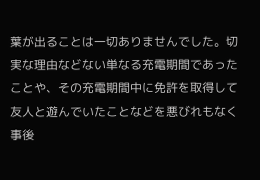葉が出ることは一切ありませんでした。切実な理由などない単なる充電期間であったことや、その充電期間中に免許を取得して友人と遊んでいたことなどを悪びれもなく事後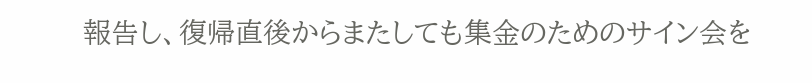報告し、復帰直後からまたしても集金のためのサイン会を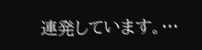連発しています。…